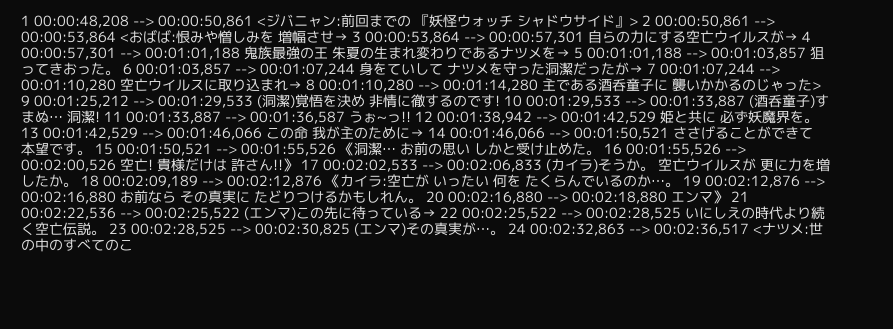1 00:00:48,208 --> 00:00:50,861 <ジバニャン:前回までの 『妖怪ウォッチ シャドウサイド』> 2 00:00:50,861 --> 00:00:53,864 <おばば:恨みや憎しみを 増幅させ→ 3 00:00:53,864 --> 00:00:57,301 自らの力にする空亡ウイルスが→ 4 00:00:57,301 --> 00:01:01,188 鬼族最強の王 朱夏の生まれ変わりであるナツメを→ 5 00:01:01,188 --> 00:01:03,857 狙ってきおった。 6 00:01:03,857 --> 00:01:07,244 身をていして ナツメを守った洞潔だったが→ 7 00:01:07,244 --> 00:01:10,280 空亡ウイルスに取り込まれ→ 8 00:01:10,280 --> 00:01:14,280 主である酒呑童子に 襲いかかるのじゃった> 9 00:01:25,212 --> 00:01:29,533 (洞潔)覚悟を決め 非情に徹するのです! 10 00:01:29,533 --> 00:01:33,887 (酒呑童子)すまぬ… 洞潔! 11 00:01:33,887 --> 00:01:36,587 うぉ~っ!! 12 00:01:38,942 --> 00:01:42,529 姫と共に 必ず妖魔界を。 13 00:01:42,529 --> 00:01:46,066 この命 我が主のために→ 14 00:01:46,066 --> 00:01:50,521 ささげることができて 本望です。 15 00:01:50,521 --> 00:01:55,526 《洞潔… お前の思い しかと受け止めた。 16 00:01:55,526 --> 00:02:00,526 空亡! 貴様だけは 許さん!!》 17 00:02:02,533 --> 00:02:06,833 (カイラ)そうか。 空亡ウイルスが 更に力を増したか。 18 00:02:09,189 --> 00:02:12,876 《カイラ:空亡が いったい 何を たくらんでいるのか…。 19 00:02:12,876 --> 00:02:16,880 お前なら その真実に たどりつけるかもしれん。 20 00:02:16,880 --> 00:02:18,880 エンマ》 21 00:02:22,536 --> 00:02:25,522 (エンマ)この先に待っている→ 22 00:02:25,522 --> 00:02:28,525 いにしえの時代より続く空亡伝説。 23 00:02:28,525 --> 00:02:30,825 (エンマ)その真実が…。 24 00:02:32,863 --> 00:02:36,517 <ナツメ:世の中のすべてのこ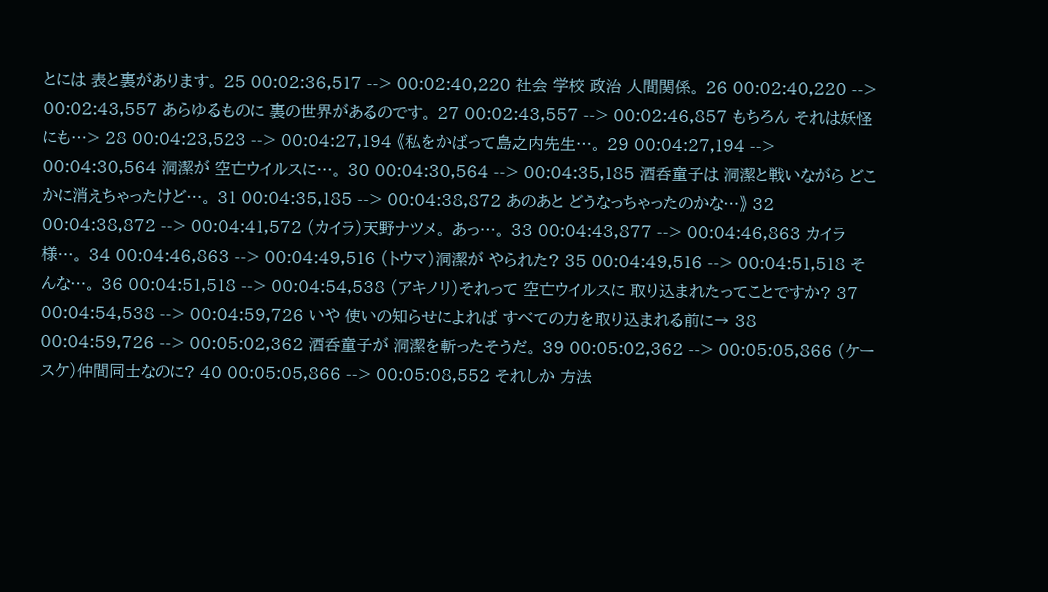とには 表と裏があります。 25 00:02:36,517 --> 00:02:40,220 社会 学校 政治 人間関係。 26 00:02:40,220 --> 00:02:43,557 あらゆるものに 裏の世界があるのです。 27 00:02:43,557 --> 00:02:46,857 もちろん それは妖怪にも…> 28 00:04:23,523 --> 00:04:27,194 《私をかばって島之内先生…。 29 00:04:27,194 --> 00:04:30,564 洞潔が 空亡ウイルスに…。 30 00:04:30,564 --> 00:04:35,185 酒呑童子は 洞潔と戦いながら どこかに消えちゃったけど…。 31 00:04:35,185 --> 00:04:38,872 あのあと どうなっちゃったのかな…》 32 00:04:38,872 --> 00:04:41,572 (カイラ)天野ナツメ。 あっ…。 33 00:04:43,877 --> 00:04:46,863 カイラ様…。 34 00:04:46,863 --> 00:04:49,516 (トウマ)洞潔が やられた? 35 00:04:49,516 --> 00:04:51,518 そんな…。 36 00:04:51,518 --> 00:04:54,538 (アキノリ)それって 空亡ウイルスに 取り込まれたってことですか? 37 00:04:54,538 --> 00:04:59,726 いや 使いの知らせによれば すべての力を取り込まれる前に→ 38 00:04:59,726 --> 00:05:02,362 酒呑童子が 洞潔を斬ったそうだ。 39 00:05:02,362 --> 00:05:05,866 (ケースケ)仲間同士なのに? 40 00:05:05,866 --> 00:05:08,552 それしか 方法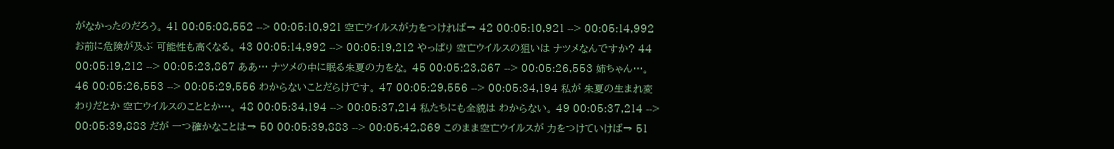がなかったのだろう。 41 00:05:08,552 --> 00:05:10,921 空亡ウイルスが力をつければ→ 42 00:05:10,921 --> 00:05:14,992 お前に危険が及ぶ 可能性も高くなる。 43 00:05:14,992 --> 00:05:19,212 やっぱり 空亡ウイルスの狙いは ナツメなんですか? 44 00:05:19,212 --> 00:05:23,867 ああ… ナツメの中に眠る朱夏の力をな。 45 00:05:23,867 --> 00:05:26,553 姉ちゃん…。 46 00:05:26,553 --> 00:05:29,556 わからないことだらけです。 47 00:05:29,556 --> 00:05:34,194 私が 朱夏の生まれ変わりだとか 空亡ウイルスのこととか…。 48 00:05:34,194 --> 00:05:37,214 私たちにも全貌は わからない。 49 00:05:37,214 --> 00:05:39,883 だが 一つ確かなことは→ 50 00:05:39,883 --> 00:05:42,869 このまま空亡ウイルスが 力をつけていけば→ 51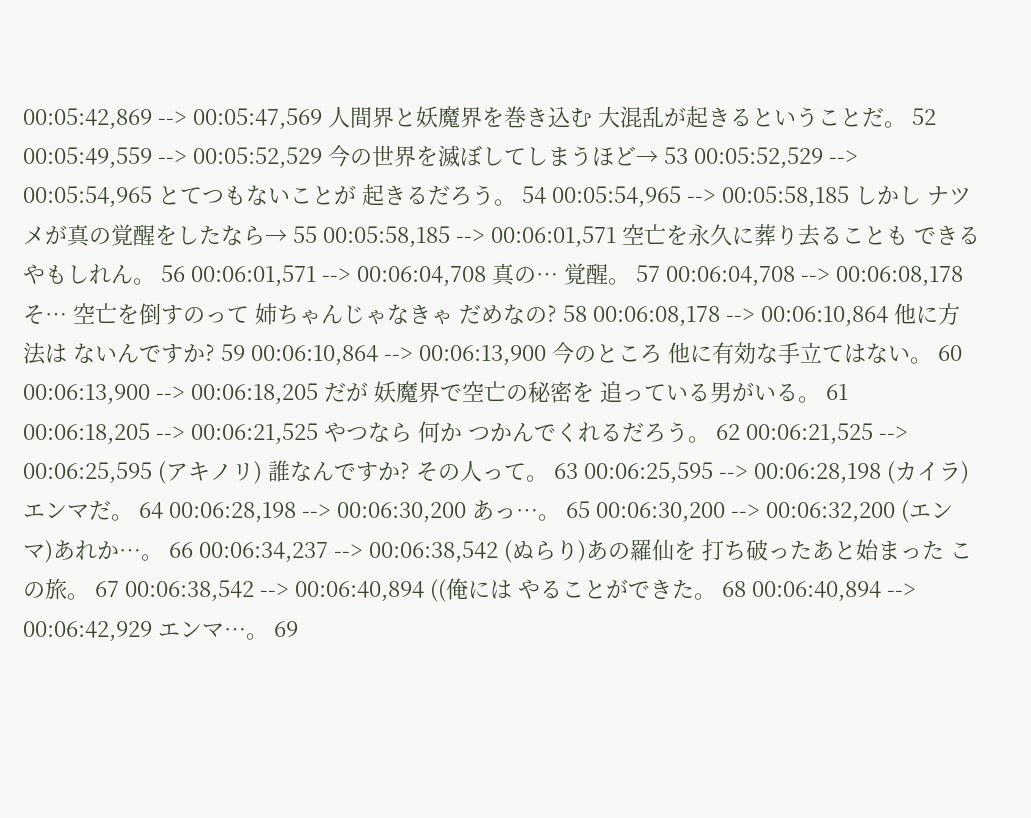00:05:42,869 --> 00:05:47,569 人間界と妖魔界を巻き込む 大混乱が起きるということだ。 52 00:05:49,559 --> 00:05:52,529 今の世界を滅ぼしてしまうほど→ 53 00:05:52,529 --> 00:05:54,965 とてつもないことが 起きるだろう。 54 00:05:54,965 --> 00:05:58,185 しかし ナツメが真の覚醒をしたなら→ 55 00:05:58,185 --> 00:06:01,571 空亡を永久に葬り去ることも できるやもしれん。 56 00:06:01,571 --> 00:06:04,708 真の… 覚醒。 57 00:06:04,708 --> 00:06:08,178 そ… 空亡を倒すのって 姉ちゃんじゃなきゃ だめなの? 58 00:06:08,178 --> 00:06:10,864 他に方法は ないんですか? 59 00:06:10,864 --> 00:06:13,900 今のところ 他に有効な手立てはない。 60 00:06:13,900 --> 00:06:18,205 だが 妖魔界で空亡の秘密を 追っている男がいる。 61 00:06:18,205 --> 00:06:21,525 やつなら 何か つかんでくれるだろう。 62 00:06:21,525 --> 00:06:25,595 (アキノリ) 誰なんですか? その人って。 63 00:06:25,595 --> 00:06:28,198 (カイラ)エンマだ。 64 00:06:28,198 --> 00:06:30,200 あっ…。 65 00:06:30,200 --> 00:06:32,200 (エンマ)あれか…。 66 00:06:34,237 --> 00:06:38,542 (ぬらり)あの羅仙を 打ち破ったあと始まった この旅。 67 00:06:38,542 --> 00:06:40,894 ((俺には やることができた。 68 00:06:40,894 --> 00:06:42,929 エンマ…。 69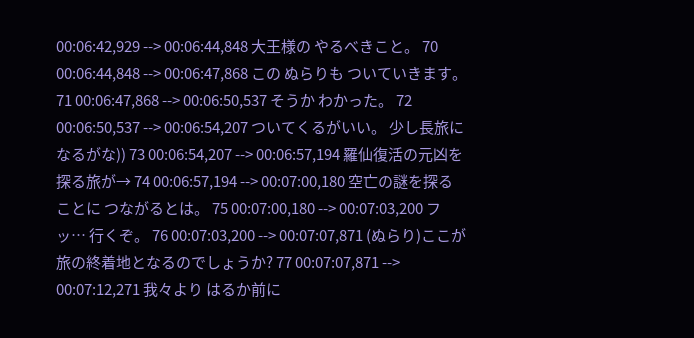00:06:42,929 --> 00:06:44,848 大王様の やるべきこと。 70 00:06:44,848 --> 00:06:47,868 この ぬらりも ついていきます。 71 00:06:47,868 --> 00:06:50,537 そうか わかった。 72 00:06:50,537 --> 00:06:54,207 ついてくるがいい。 少し長旅になるがな)) 73 00:06:54,207 --> 00:06:57,194 羅仙復活の元凶を探る旅が→ 74 00:06:57,194 --> 00:07:00,180 空亡の謎を探ることに つながるとは。 75 00:07:00,180 --> 00:07:03,200 フッ… 行くぞ。 76 00:07:03,200 --> 00:07:07,871 (ぬらり)ここが 旅の終着地となるのでしょうか? 77 00:07:07,871 --> 00:07:12,271 我々より はるか前に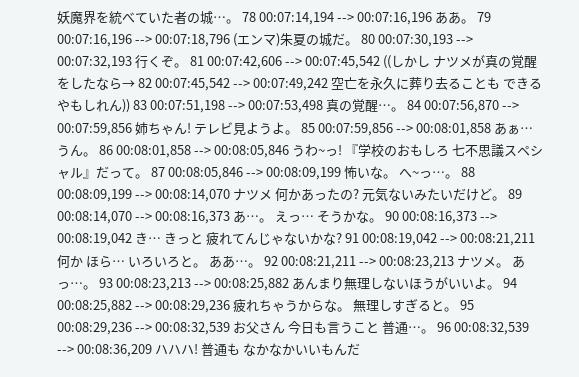妖魔界を統べていた者の城…。 78 00:07:14,194 --> 00:07:16,196 ああ。 79 00:07:16,196 --> 00:07:18,796 (エンマ)朱夏の城だ。 80 00:07:30,193 --> 00:07:32,193 行くぞ。 81 00:07:42,606 --> 00:07:45,542 ((しかし ナツメが真の覚醒をしたなら→ 82 00:07:45,542 --> 00:07:49,242 空亡を永久に葬り去ることも できるやもしれん)) 83 00:07:51,198 --> 00:07:53,498 真の覚醒…。 84 00:07:56,870 --> 00:07:59,856 姉ちゃん! テレビ見ようよ。 85 00:07:59,856 --> 00:08:01,858 あぁ… うん。 86 00:08:01,858 --> 00:08:05,846 うわ~っ! 『学校のおもしろ 七不思議スペシャル』だって。 87 00:08:05,846 --> 00:08:09,199 怖いな。 へ~っ…。 88 00:08:09,199 --> 00:08:14,070 ナツメ 何かあったの? 元気ないみたいだけど。 89 00:08:14,070 --> 00:08:16,373 あ…。 えっ… そうかな。 90 00:08:16,373 --> 00:08:19,042 き… きっと 疲れてんじゃないかな? 91 00:08:19,042 --> 00:08:21,211 何か ほら… いろいろと。 ああ…。 92 00:08:21,211 --> 00:08:23,213 ナツメ。 あっ…。 93 00:08:23,213 --> 00:08:25,882 あんまり無理しないほうがいいよ。 94 00:08:25,882 --> 00:08:29,236 疲れちゃうからな。 無理しすぎると。 95 00:08:29,236 --> 00:08:32,539 お父さん 今日も言うこと 普通…。 96 00:08:32,539 --> 00:08:36,209 ハハハ! 普通も なかなかいいもんだ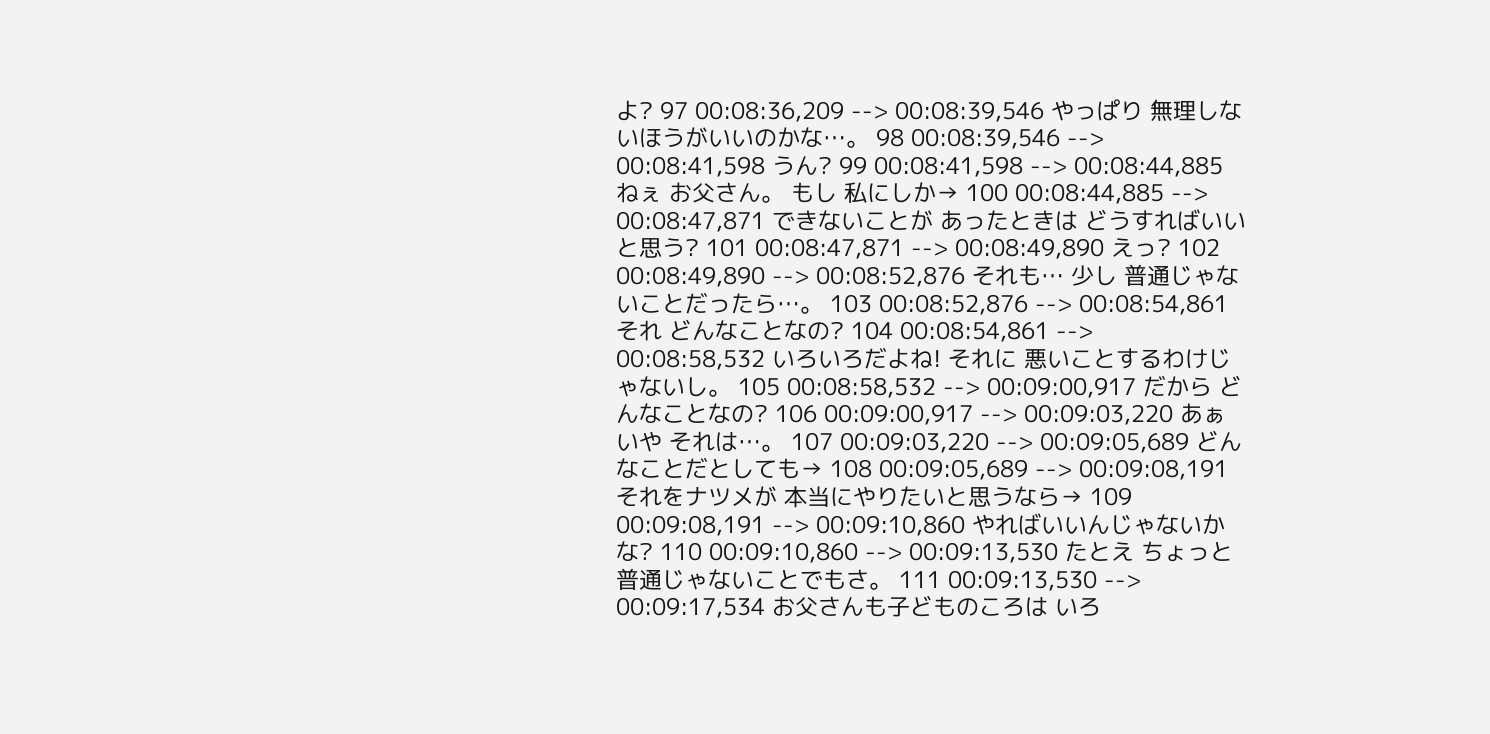よ? 97 00:08:36,209 --> 00:08:39,546 やっぱり 無理しないほうがいいのかな…。 98 00:08:39,546 --> 00:08:41,598 うん? 99 00:08:41,598 --> 00:08:44,885 ねぇ お父さん。 もし 私にしか→ 100 00:08:44,885 --> 00:08:47,871 できないことが あったときは どうすればいいと思う? 101 00:08:47,871 --> 00:08:49,890 えっ? 102 00:08:49,890 --> 00:08:52,876 それも… 少し 普通じゃないことだったら…。 103 00:08:52,876 --> 00:08:54,861 それ どんなことなの? 104 00:08:54,861 --> 00:08:58,532 いろいろだよね! それに 悪いことするわけじゃないし。 105 00:08:58,532 --> 00:09:00,917 だから どんなことなの? 106 00:09:00,917 --> 00:09:03,220 あぁ いや それは…。 107 00:09:03,220 --> 00:09:05,689 どんなことだとしても→ 108 00:09:05,689 --> 00:09:08,191 それをナツメが 本当にやりたいと思うなら→ 109 00:09:08,191 --> 00:09:10,860 やればいいんじゃないかな? 110 00:09:10,860 --> 00:09:13,530 たとえ ちょっと 普通じゃないことでもさ。 111 00:09:13,530 --> 00:09:17,534 お父さんも子どものころは いろ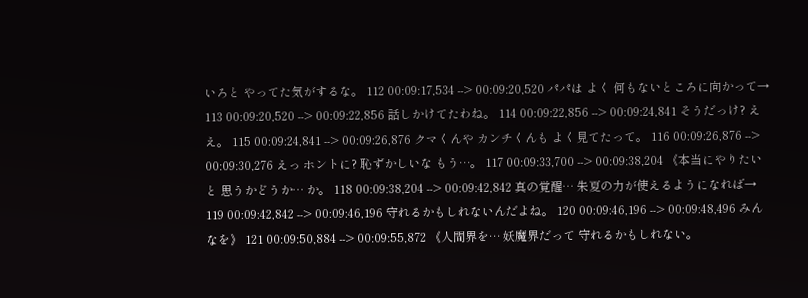いろと やってた気がするな。 112 00:09:17,534 --> 00:09:20,520 パパは よく 何もないところに向かって→ 113 00:09:20,520 --> 00:09:22,856 話しかけてたわね。 114 00:09:22,856 --> 00:09:24,841 そうだっけ? ええ。 115 00:09:24,841 --> 00:09:26,876 クマくんや カンチくんも よく見てたって。 116 00:09:26,876 --> 00:09:30,276 えっ ホントに? 恥ずかしいな もう…。 117 00:09:33,700 --> 00:09:38,204 《本当にやりたいと 思うかどうか… か。 118 00:09:38,204 --> 00:09:42,842 真の覚醒… 朱夏の力が使えるようになれば→ 119 00:09:42,842 --> 00:09:46,196 守れるかもしれないんだよね。 120 00:09:46,196 --> 00:09:48,496 みんなを》 121 00:09:50,884 --> 00:09:55,872 《人間界を… 妖魔界だって 守れるかもしれない。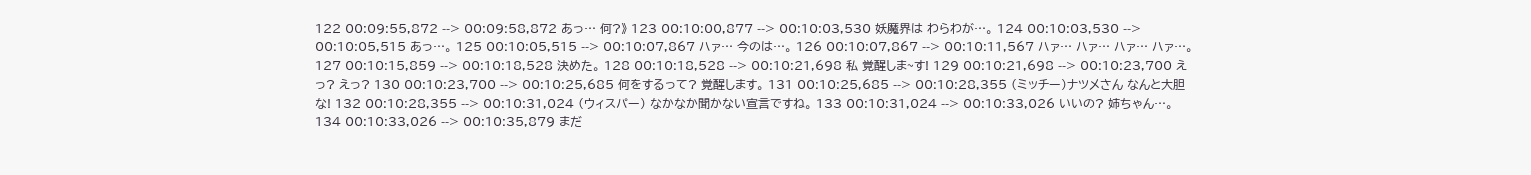122 00:09:55,872 --> 00:09:58,872 あっ… 何?》 123 00:10:00,877 --> 00:10:03,530 妖魔界は わらわが…。 124 00:10:03,530 --> 00:10:05,515 あっ…。 125 00:10:05,515 --> 00:10:07,867 ハァ… 今のは…。 126 00:10:07,867 --> 00:10:11,567 ハァ… ハァ… ハァ… ハァ…。 127 00:10:15,859 --> 00:10:18,528 決めた。 128 00:10:18,528 --> 00:10:21,698 私 覚醒しま~す! 129 00:10:21,698 --> 00:10:23,700 えっ? えっ? 130 00:10:23,700 --> 00:10:25,685 何をするって? 覚醒します。 131 00:10:25,685 --> 00:10:28,355 (ミッチー)ナツメさん なんと大胆な! 132 00:10:28,355 --> 00:10:31,024 (ウィスパー) なかなか聞かない宣言ですね。 133 00:10:31,024 --> 00:10:33,026 いいの? 姉ちゃん…。 134 00:10:33,026 --> 00:10:35,879 まだ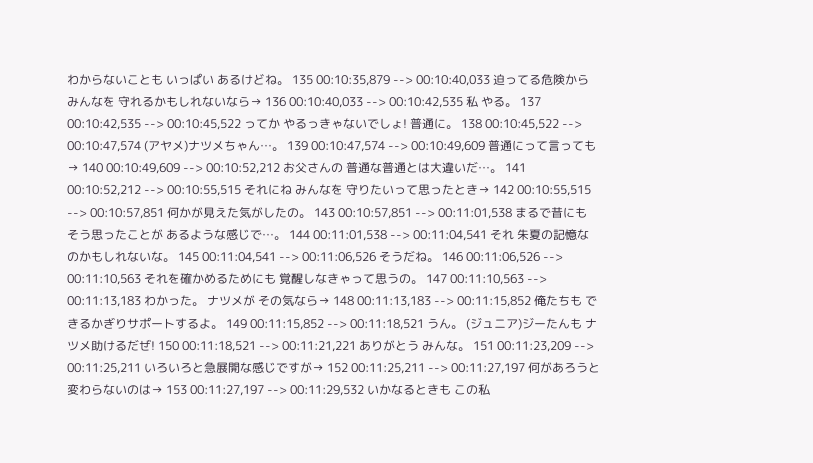わからないことも いっぱい あるけどね。 135 00:10:35,879 --> 00:10:40,033 迫ってる危険から みんなを 守れるかもしれないなら→ 136 00:10:40,033 --> 00:10:42,535 私 やる。 137 00:10:42,535 --> 00:10:45,522 ってか やるっきゃないでしょ! 普通に。 138 00:10:45,522 --> 00:10:47,574 (アヤメ)ナツメちゃん…。 139 00:10:47,574 --> 00:10:49,609 普通にって言っても→ 140 00:10:49,609 --> 00:10:52,212 お父さんの 普通な普通とは大違いだ…。 141 00:10:52,212 --> 00:10:55,515 それにね みんなを 守りたいって思ったとき→ 142 00:10:55,515 --> 00:10:57,851 何かが見えた気がしたの。 143 00:10:57,851 --> 00:11:01,538 まるで昔にも そう思ったことが あるような感じで…。 144 00:11:01,538 --> 00:11:04,541 それ 朱夏の記憶なのかもしれないな。 145 00:11:04,541 --> 00:11:06,526 そうだね。 146 00:11:06,526 --> 00:11:10,563 それを確かめるためにも 覚醒しなきゃって思うの。 147 00:11:10,563 --> 00:11:13,183 わかった。 ナツメが その気なら→ 148 00:11:13,183 --> 00:11:15,852 俺たちも できるかぎりサポートするよ。 149 00:11:15,852 --> 00:11:18,521 うん。 (ジュニア)ジーたんも ナツメ助けるだぜ! 150 00:11:18,521 --> 00:11:21,221 ありがとう みんな。 151 00:11:23,209 --> 00:11:25,211 いろいろと急展開な感じですが→ 152 00:11:25,211 --> 00:11:27,197 何があろうと変わらないのは→ 153 00:11:27,197 --> 00:11:29,532 いかなるときも この私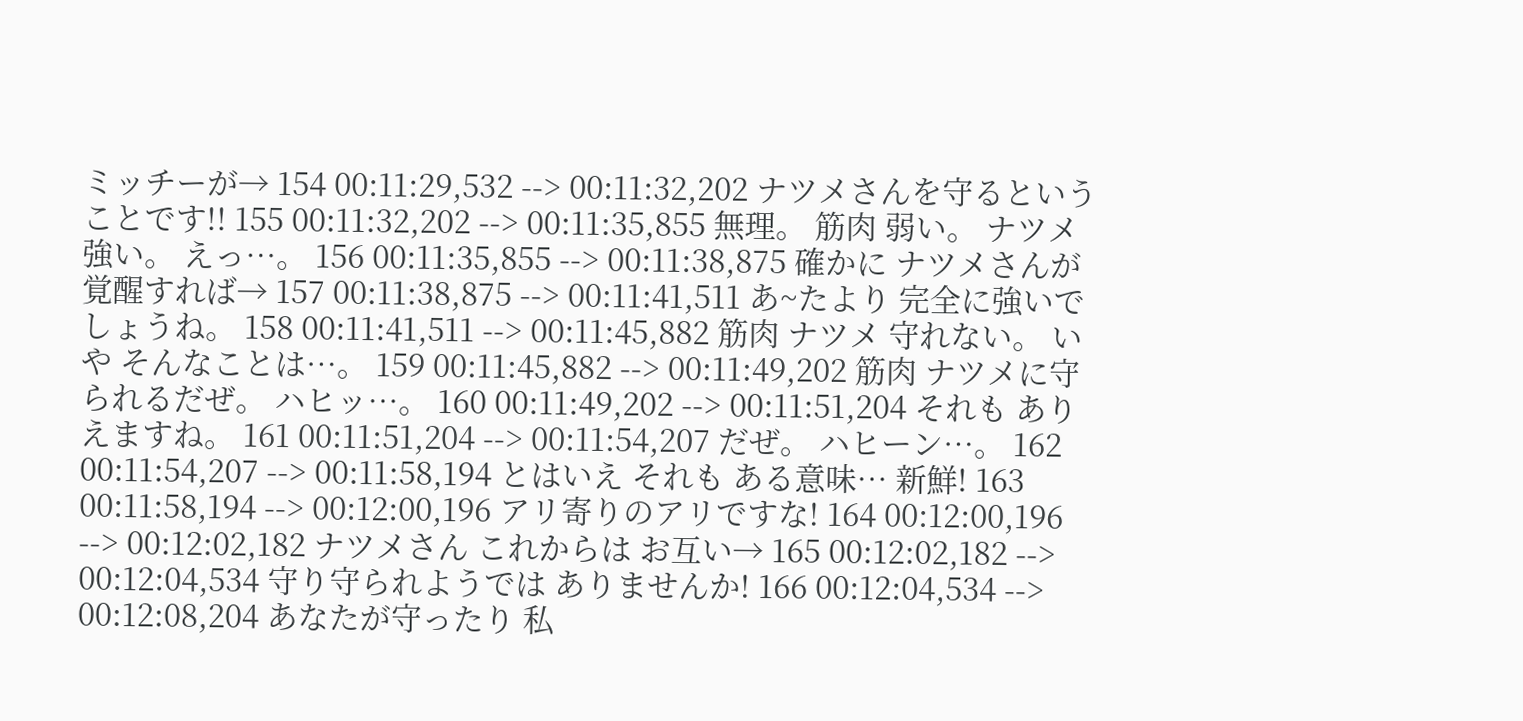ミッチーが→ 154 00:11:29,532 --> 00:11:32,202 ナツメさんを守るということです!! 155 00:11:32,202 --> 00:11:35,855 無理。 筋肉 弱い。 ナツメ 強い。 えっ…。 156 00:11:35,855 --> 00:11:38,875 確かに ナツメさんが覚醒すれば→ 157 00:11:38,875 --> 00:11:41,511 あ~たより 完全に強いでしょうね。 158 00:11:41,511 --> 00:11:45,882 筋肉 ナツメ 守れない。 いや そんなことは…。 159 00:11:45,882 --> 00:11:49,202 筋肉 ナツメに守られるだぜ。 ハヒッ…。 160 00:11:49,202 --> 00:11:51,204 それも ありえますね。 161 00:11:51,204 --> 00:11:54,207 だぜ。 ハヒーン…。 162 00:11:54,207 --> 00:11:58,194 とはいえ それも ある意味… 新鮮! 163 00:11:58,194 --> 00:12:00,196 アリ寄りのアリですな! 164 00:12:00,196 --> 00:12:02,182 ナツメさん これからは お互い→ 165 00:12:02,182 --> 00:12:04,534 守り守られようでは ありませんか! 166 00:12:04,534 --> 00:12:08,204 あなたが守ったり 私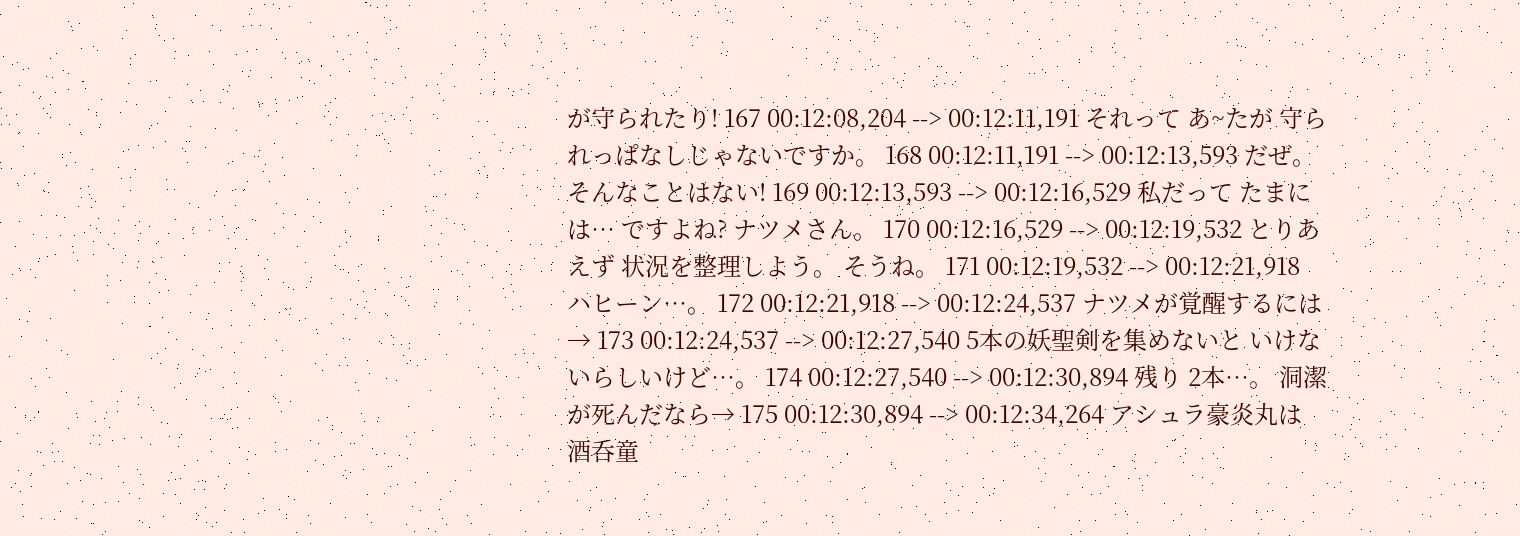が守られたり! 167 00:12:08,204 --> 00:12:11,191 それって あ~たが 守られっぱなしじゃないですか。 168 00:12:11,191 --> 00:12:13,593 だぜ。 そんなことはない! 169 00:12:13,593 --> 00:12:16,529 私だって たまには… ですよね? ナツメさん。 170 00:12:16,529 --> 00:12:19,532 とりあえず 状況を整理しよう。 そうね。 171 00:12:19,532 --> 00:12:21,918 ハヒーン…。 172 00:12:21,918 --> 00:12:24,537 ナツメが覚醒するには→ 173 00:12:24,537 --> 00:12:27,540 5本の妖聖剣を集めないと いけないらしいけど…。 174 00:12:27,540 --> 00:12:30,894 残り 2本…。 洞潔が死んだなら→ 175 00:12:30,894 --> 00:12:34,264 アシュラ豪炎丸は 酒呑童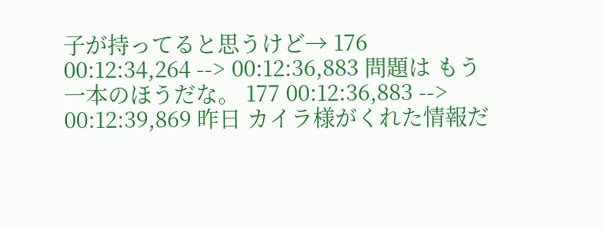子が持ってると思うけど→ 176 00:12:34,264 --> 00:12:36,883 問題は もう一本のほうだな。 177 00:12:36,883 --> 00:12:39,869 昨日 カイラ様がくれた情報だ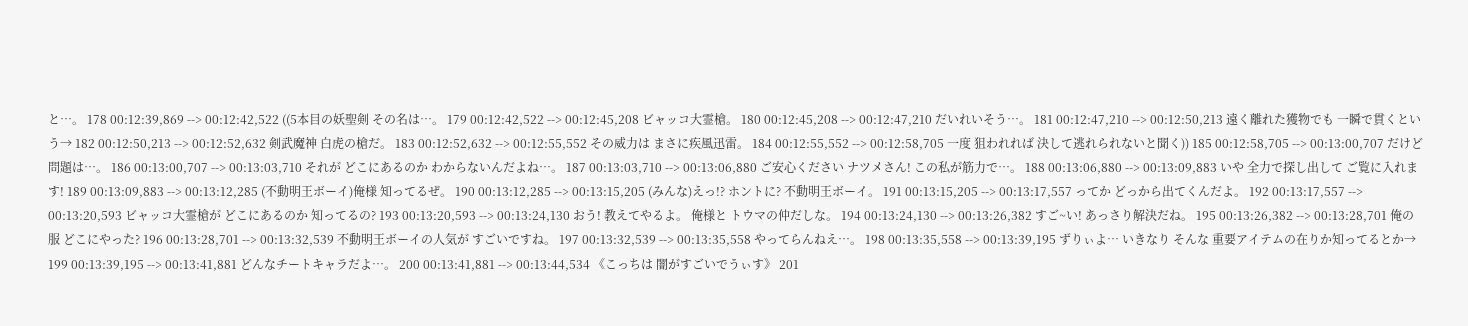と…。 178 00:12:39,869 --> 00:12:42,522 ((5本目の妖聖剣 その名は…。 179 00:12:42,522 --> 00:12:45,208 ビャッコ大霊槍。 180 00:12:45,208 --> 00:12:47,210 だいれいそう…。 181 00:12:47,210 --> 00:12:50,213 遠く離れた獲物でも 一瞬で貫くという→ 182 00:12:50,213 --> 00:12:52,632 剣武魔神 白虎の槍だ。 183 00:12:52,632 --> 00:12:55,552 その威力は まさに疾風迅雷。 184 00:12:55,552 --> 00:12:58,705 一度 狙われれば 決して逃れられないと聞く)) 185 00:12:58,705 --> 00:13:00,707 だけど 問題は…。 186 00:13:00,707 --> 00:13:03,710 それが どこにあるのか わからないんだよね…。 187 00:13:03,710 --> 00:13:06,880 ご安心ください ナツメさん! この私が筋力で…。 188 00:13:06,880 --> 00:13:09,883 いや 全力で探し出して ご覧に入れます! 189 00:13:09,883 --> 00:13:12,285 (不動明王ボーイ)俺様 知ってるぜ。 190 00:13:12,285 --> 00:13:15,205 (みんな)えっ!? ホントに? 不動明王ボーイ。 191 00:13:15,205 --> 00:13:17,557 ってか どっから出てくんだよ。 192 00:13:17,557 --> 00:13:20,593 ビャッコ大霊槍が どこにあるのか 知ってるの? 193 00:13:20,593 --> 00:13:24,130 おう! 教えてやるよ。 俺様と トウマの仲だしな。 194 00:13:24,130 --> 00:13:26,382 すご~い! あっさり解決だね。 195 00:13:26,382 --> 00:13:28,701 俺の服 どこにやった? 196 00:13:28,701 --> 00:13:32,539 不動明王ボーイの人気が すごいですね。 197 00:13:32,539 --> 00:13:35,558 やってらんねえ…。 198 00:13:35,558 --> 00:13:39,195 ずりぃよ… いきなり そんな 重要アイテムの在りか知ってるとか→ 199 00:13:39,195 --> 00:13:41,881 どんなチートキャラだよ…。 200 00:13:41,881 --> 00:13:44,534 《こっちは 闇がすごいでうぃす》 201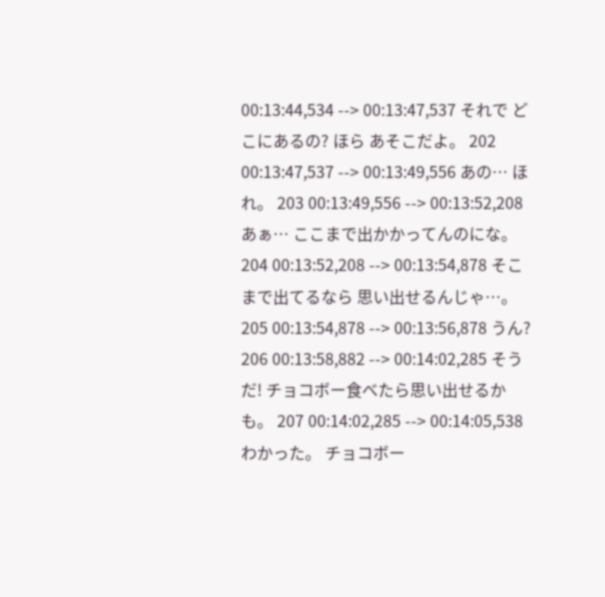00:13:44,534 --> 00:13:47,537 それで どこにあるの? ほら あそこだよ。 202 00:13:47,537 --> 00:13:49,556 あの… ほれ。 203 00:13:49,556 --> 00:13:52,208 あぁ… ここまで出かかってんのにな。 204 00:13:52,208 --> 00:13:54,878 そこまで出てるなら 思い出せるんじゃ…。 205 00:13:54,878 --> 00:13:56,878 うん? 206 00:13:58,882 --> 00:14:02,285 そうだ! チョコボー食べたら思い出せるかも。 207 00:14:02,285 --> 00:14:05,538 わかった。 チョコボー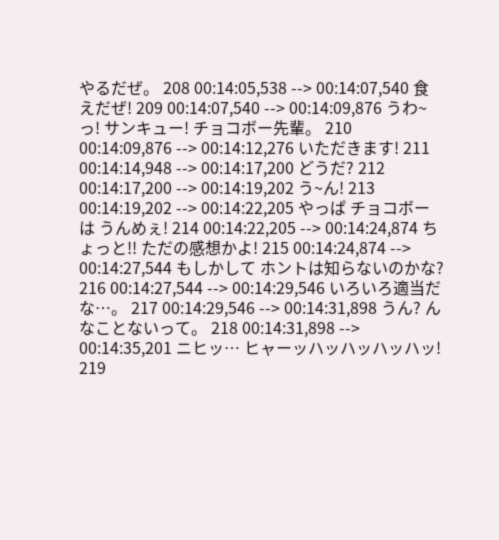やるだぜ。 208 00:14:05,538 --> 00:14:07,540 食えだぜ! 209 00:14:07,540 --> 00:14:09,876 うわ~っ! サンキュー! チョコボー先輩。 210 00:14:09,876 --> 00:14:12,276 いただきます! 211 00:14:14,948 --> 00:14:17,200 どうだ? 212 00:14:17,200 --> 00:14:19,202 う~ん! 213 00:14:19,202 --> 00:14:22,205 やっぱ チョコボーは うんめぇ! 214 00:14:22,205 --> 00:14:24,874 ちょっと!! ただの感想かよ! 215 00:14:24,874 --> 00:14:27,544 もしかして ホントは知らないのかな? 216 00:14:27,544 --> 00:14:29,546 いろいろ適当だな…。 217 00:14:29,546 --> 00:14:31,898 うん? んなことないって。 218 00:14:31,898 --> 00:14:35,201 ニヒッ… ヒャーッハッハッハッハッ! 219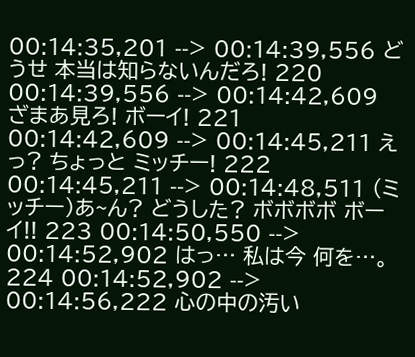00:14:35,201 --> 00:14:39,556 どうせ 本当は知らないんだろ! 220 00:14:39,556 --> 00:14:42,609 ざまあ見ろ! ボーイ! 221 00:14:42,609 --> 00:14:45,211 えっ? ちょっと ミッチー! 222 00:14:45,211 --> 00:14:48,511 (ミッチー)あ~ん? どうした? ボボボボ ボーイ!! 223 00:14:50,550 --> 00:14:52,902 はっ… 私は今 何を…。 224 00:14:52,902 --> 00:14:56,222 心の中の汚い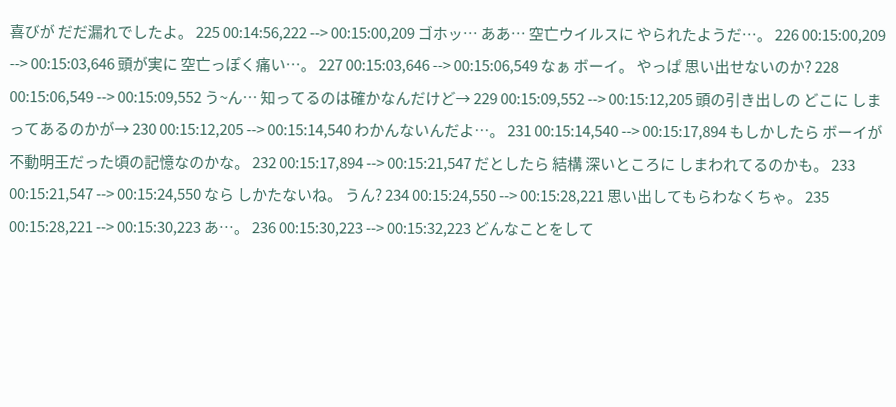喜びが だだ漏れでしたよ。 225 00:14:56,222 --> 00:15:00,209 ゴホッ… ああ… 空亡ウイルスに やられたようだ…。 226 00:15:00,209 --> 00:15:03,646 頭が実に 空亡っぽく痛い…。 227 00:15:03,646 --> 00:15:06,549 なぁ ボーイ。 やっぱ 思い出せないのか? 228 00:15:06,549 --> 00:15:09,552 う~ん… 知ってるのは確かなんだけど→ 229 00:15:09,552 --> 00:15:12,205 頭の引き出しの どこに しまってあるのかが→ 230 00:15:12,205 --> 00:15:14,540 わかんないんだよ…。 231 00:15:14,540 --> 00:15:17,894 もしかしたら ボーイが 不動明王だった頃の記憶なのかな。 232 00:15:17,894 --> 00:15:21,547 だとしたら 結構 深いところに しまわれてるのかも。 233 00:15:21,547 --> 00:15:24,550 なら しかたないね。 うん? 234 00:15:24,550 --> 00:15:28,221 思い出してもらわなくちゃ。 235 00:15:28,221 --> 00:15:30,223 あ…。 236 00:15:30,223 --> 00:15:32,223 どんなことをして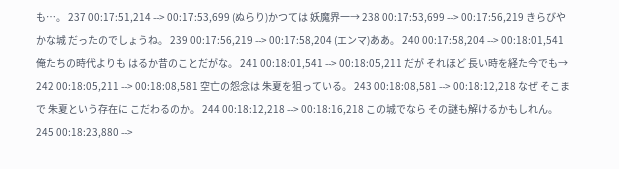も…。 237 00:17:51,214 --> 00:17:53,699 (ぬらり)かつては 妖魔界一→ 238 00:17:53,699 --> 00:17:56,219 きらびやかな城 だったのでしょうね。 239 00:17:56,219 --> 00:17:58,204 (エンマ)ああ。 240 00:17:58,204 --> 00:18:01,541 俺たちの時代よりも はるか昔のことだがな。 241 00:18:01,541 --> 00:18:05,211 だが それほど 長い時を経た今でも→ 242 00:18:05,211 --> 00:18:08,581 空亡の怨念は 朱夏を狙っている。 243 00:18:08,581 --> 00:18:12,218 なぜ そこまで 朱夏という存在に こだわるのか。 244 00:18:12,218 --> 00:18:16,218 この城でなら その謎も解けるかもしれん。 245 00:18:23,880 -->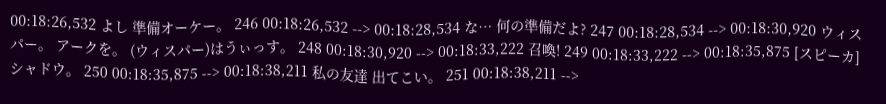00:18:26,532 よし 準備オーケー。 246 00:18:26,532 --> 00:18:28,534 な… 何の準備だよ? 247 00:18:28,534 --> 00:18:30,920 ウィスパー。 アークを。 (ウィスパー)はうぃっす。 248 00:18:30,920 --> 00:18:33,222 召喚! 249 00:18:33,222 --> 00:18:35,875 [スピーカ]シャドウ。 250 00:18:35,875 --> 00:18:38,211 私の友達 出てこい。 251 00:18:38,211 -->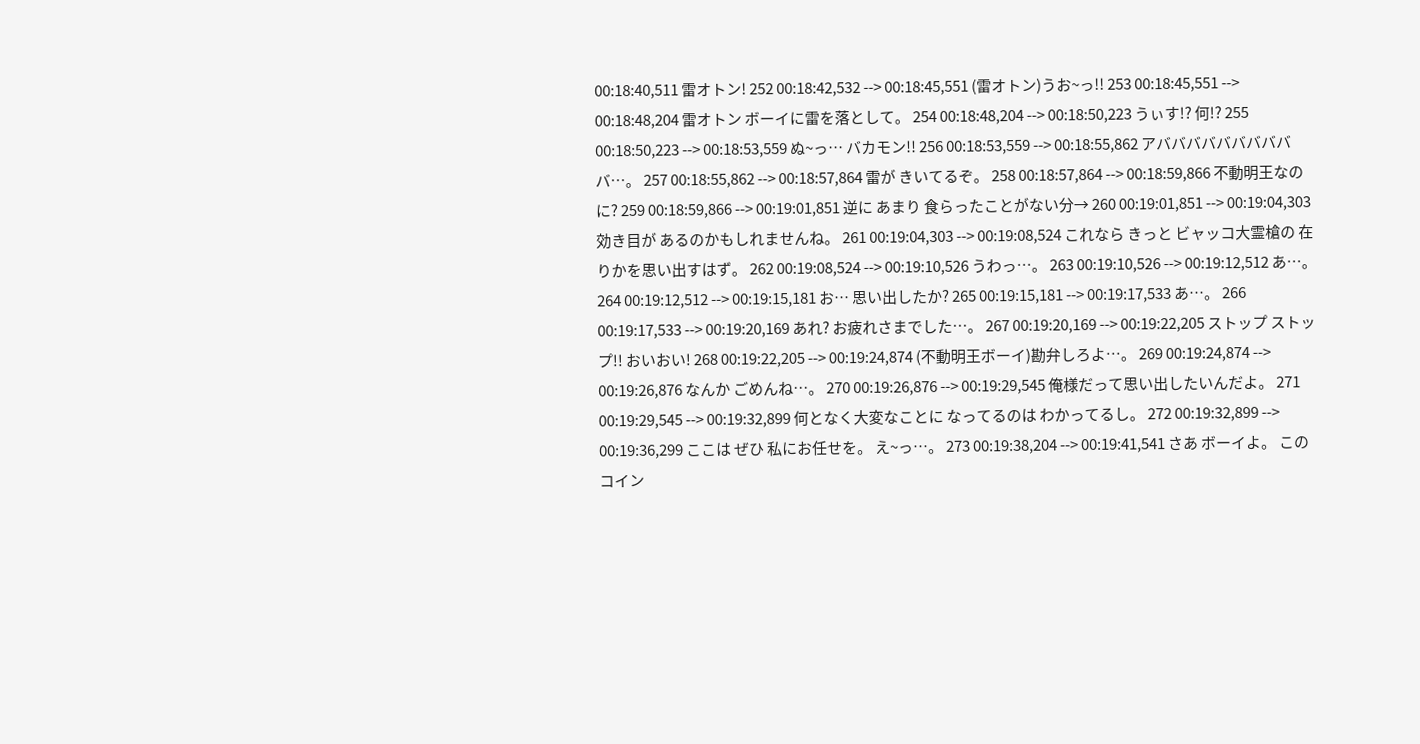00:18:40,511 雷オトン! 252 00:18:42,532 --> 00:18:45,551 (雷オトン)うお~っ!! 253 00:18:45,551 --> 00:18:48,204 雷オトン ボーイに雷を落として。 254 00:18:48,204 --> 00:18:50,223 うぃす!? 何!? 255 00:18:50,223 --> 00:18:53,559 ぬ~っ… バカモン!! 256 00:18:53,559 --> 00:18:55,862 アババババババババババ…。 257 00:18:55,862 --> 00:18:57,864 雷が きいてるぞ。 258 00:18:57,864 --> 00:18:59,866 不動明王なのに? 259 00:18:59,866 --> 00:19:01,851 逆に あまり 食らったことがない分→ 260 00:19:01,851 --> 00:19:04,303 効き目が あるのかもしれませんね。 261 00:19:04,303 --> 00:19:08,524 これなら きっと ビャッコ大霊槍の 在りかを思い出すはず。 262 00:19:08,524 --> 00:19:10,526 うわっ…。 263 00:19:10,526 --> 00:19:12,512 あ…。 264 00:19:12,512 --> 00:19:15,181 お… 思い出したか? 265 00:19:15,181 --> 00:19:17,533 あ…。 266 00:19:17,533 --> 00:19:20,169 あれ? お疲れさまでした…。 267 00:19:20,169 --> 00:19:22,205 ストップ ストップ!! おいおい! 268 00:19:22,205 --> 00:19:24,874 (不動明王ボーイ)勘弁しろよ…。 269 00:19:24,874 --> 00:19:26,876 なんか ごめんね…。 270 00:19:26,876 --> 00:19:29,545 俺様だって思い出したいんだよ。 271 00:19:29,545 --> 00:19:32,899 何となく大変なことに なってるのは わかってるし。 272 00:19:32,899 --> 00:19:36,299 ここは ぜひ 私にお任せを。 え~っ…。 273 00:19:38,204 --> 00:19:41,541 さあ ボーイよ。 このコイン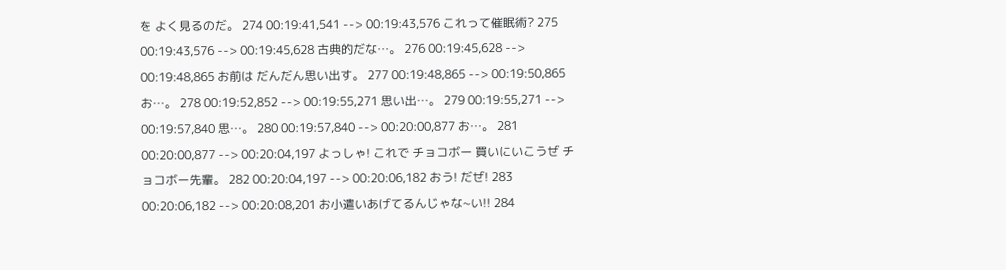を よく見るのだ。 274 00:19:41,541 --> 00:19:43,576 これって催眠術? 275 00:19:43,576 --> 00:19:45,628 古典的だな…。 276 00:19:45,628 --> 00:19:48,865 お前は だんだん思い出す。 277 00:19:48,865 --> 00:19:50,865 お…。 278 00:19:52,852 --> 00:19:55,271 思い出…。 279 00:19:55,271 --> 00:19:57,840 思…。 280 00:19:57,840 --> 00:20:00,877 お…。 281 00:20:00,877 --> 00:20:04,197 よっしゃ! これで チョコボー 買いにいこうぜ チョコボー先輩。 282 00:20:04,197 --> 00:20:06,182 おう! だぜ! 283 00:20:06,182 --> 00:20:08,201 お小遣いあげてるんじゃな~い!! 284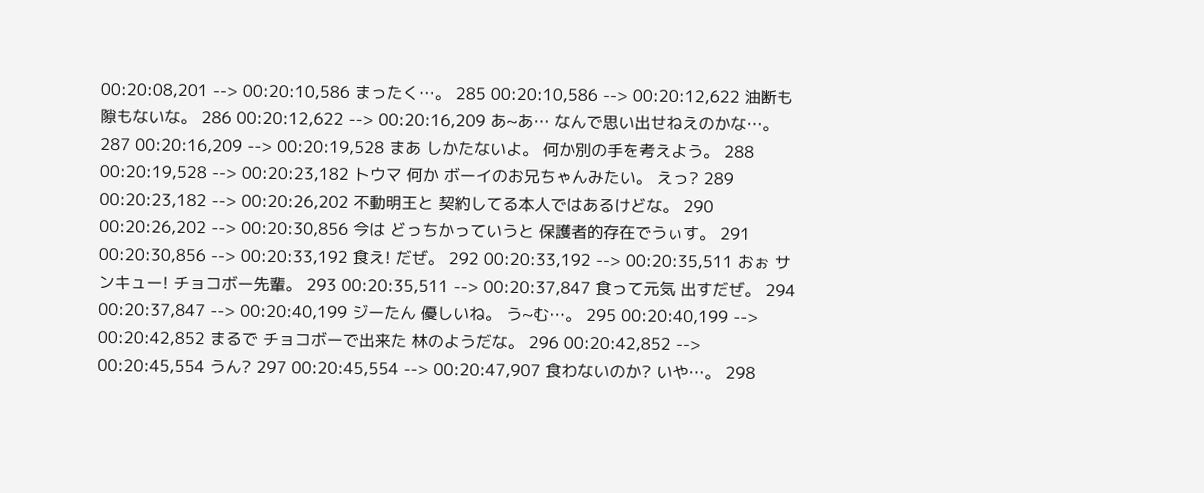00:20:08,201 --> 00:20:10,586 まったく…。 285 00:20:10,586 --> 00:20:12,622 油断も隙もないな。 286 00:20:12,622 --> 00:20:16,209 あ~あ… なんで思い出せねえのかな…。 287 00:20:16,209 --> 00:20:19,528 まあ しかたないよ。 何か別の手を考えよう。 288 00:20:19,528 --> 00:20:23,182 トウマ 何か ボーイのお兄ちゃんみたい。 えっ? 289 00:20:23,182 --> 00:20:26,202 不動明王と 契約してる本人ではあるけどな。 290 00:20:26,202 --> 00:20:30,856 今は どっちかっていうと 保護者的存在でうぃす。 291 00:20:30,856 --> 00:20:33,192 食え! だぜ。 292 00:20:33,192 --> 00:20:35,511 おぉ サンキュー! チョコボー先輩。 293 00:20:35,511 --> 00:20:37,847 食って元気 出すだぜ。 294 00:20:37,847 --> 00:20:40,199 ジーたん 優しいね。 う~む…。 295 00:20:40,199 --> 00:20:42,852 まるで チョコボーで出来た 林のようだな。 296 00:20:42,852 --> 00:20:45,554 うん? 297 00:20:45,554 --> 00:20:47,907 食わないのか? いや…。 298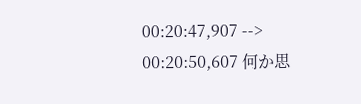00:20:47,907 --> 00:20:50,607 何か思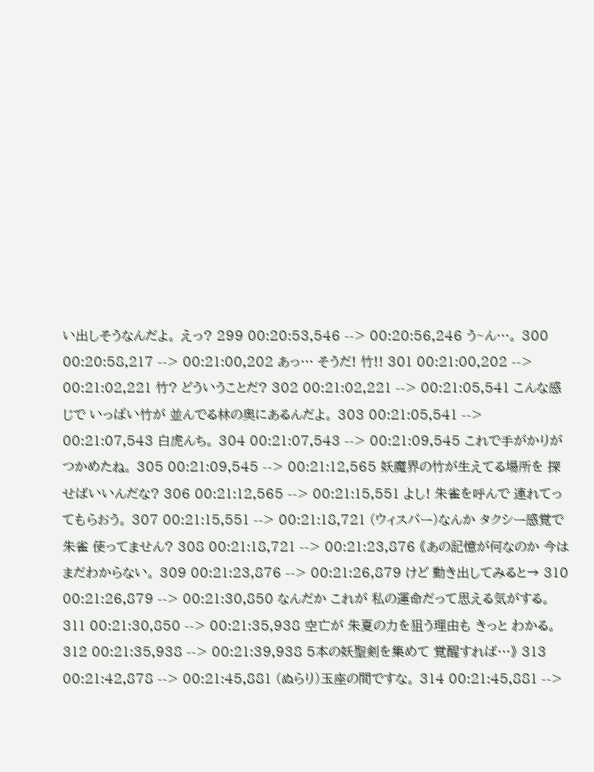い出しそうなんだよ。 えっ? 299 00:20:53,546 --> 00:20:56,246 う~ん…。 300 00:20:58,217 --> 00:21:00,202 あっ… そうだ! 竹!! 301 00:21:00,202 --> 00:21:02,221 竹? どういうことだ? 302 00:21:02,221 --> 00:21:05,541 こんな感じで いっぱい竹が 並んでる林の奥にあるんだよ。 303 00:21:05,541 --> 00:21:07,543 白虎んち。 304 00:21:07,543 --> 00:21:09,545 これで手がかりが つかめたね。 305 00:21:09,545 --> 00:21:12,565 妖魔界の竹が生えてる場所を 探せばいいんだな? 306 00:21:12,565 --> 00:21:15,551 よし! 朱雀を呼んで 連れてってもらおう。 307 00:21:15,551 --> 00:21:18,721 (ウィスパー)なんか タクシー感覚で 朱雀 使ってません? 308 00:21:18,721 --> 00:21:23,876 《あの記憶が何なのか 今は まだわからない。 309 00:21:23,876 --> 00:21:26,879 けど 動き出してみると→ 310 00:21:26,879 --> 00:21:30,850 なんだか これが 私の運命だって思える気がする。 311 00:21:30,850 --> 00:21:35,938 空亡が 朱夏の力を狙う理由も きっと わかる。 312 00:21:35,938 --> 00:21:39,938 5本の妖聖剣を集めて 覚醒すれば…》 313 00:21:42,878 --> 00:21:45,881 (ぬらり)玉座の間ですな。 314 00:21:45,881 -->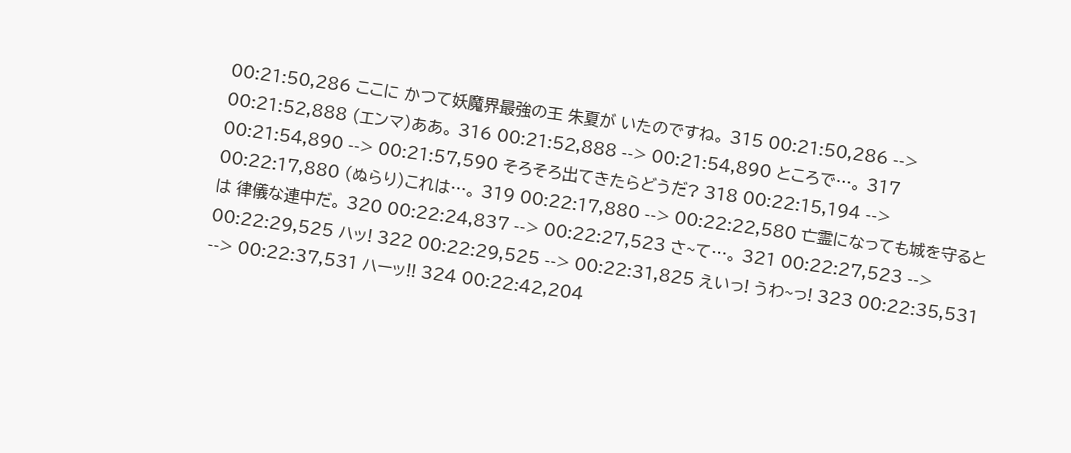00:21:50,286 ここに かつて妖魔界最強の王 朱夏が いたのですね。 315 00:21:50,286 --> 00:21:52,888 (エンマ)ああ。 316 00:21:52,888 --> 00:21:54,890 ところで…。 317 00:21:54,890 --> 00:21:57,590 そろそろ出てきたらどうだ? 318 00:22:15,194 --> 00:22:17,880 (ぬらり)これは…。 319 00:22:17,880 --> 00:22:22,580 亡霊になっても城を守るとは 律儀な連中だ。 320 00:22:24,837 --> 00:22:27,523 さ~て…。 321 00:22:27,523 --> 00:22:29,525 ハッ! 322 00:22:29,525 --> 00:22:31,825 えいっ! うわ~っ! 323 00:22:35,531 --> 00:22:37,531 ハーッ!! 324 00:22:42,204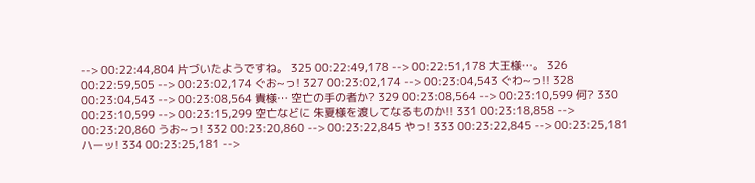--> 00:22:44,804 片づいたようですね。 325 00:22:49,178 --> 00:22:51,178 大王様…。 326 00:22:59,505 --> 00:23:02,174 ぐお~っ! 327 00:23:02,174 --> 00:23:04,543 ぐわ~っ!! 328 00:23:04,543 --> 00:23:08,564 貴様… 空亡の手の者か? 329 00:23:08,564 --> 00:23:10,599 何? 330 00:23:10,599 --> 00:23:15,299 空亡などに 朱夏様を渡してなるものか!! 331 00:23:18,858 --> 00:23:20,860 うお~っ! 332 00:23:20,860 --> 00:23:22,845 やっ! 333 00:23:22,845 --> 00:23:25,181 ハーッ! 334 00:23:25,181 -->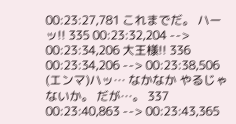00:23:27,781 これまでだ。 ハーッ!! 335 00:23:32,204 --> 00:23:34,206 大王様!! 336 00:23:34,206 --> 00:23:38,506 (エンマ)ハッ… なかなか やるじゃないか。 だが…。 337 00:23:40,863 --> 00:23:43,365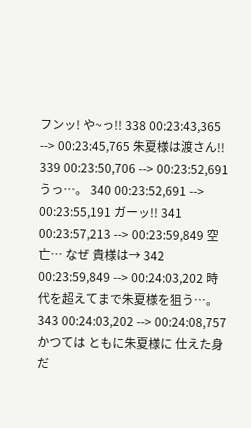フンッ! や~っ!! 338 00:23:43,365 --> 00:23:45,765 朱夏様は渡さん!! 339 00:23:50,706 --> 00:23:52,691 うっ…。 340 00:23:52,691 --> 00:23:55,191 ガーッ!! 341 00:23:57,213 --> 00:23:59,849 空亡… なぜ 貴様は→ 342 00:23:59,849 --> 00:24:03,202 時代を超えてまで朱夏様を狙う…。 343 00:24:03,202 --> 00:24:08,757 かつては ともに朱夏様に 仕えた身だ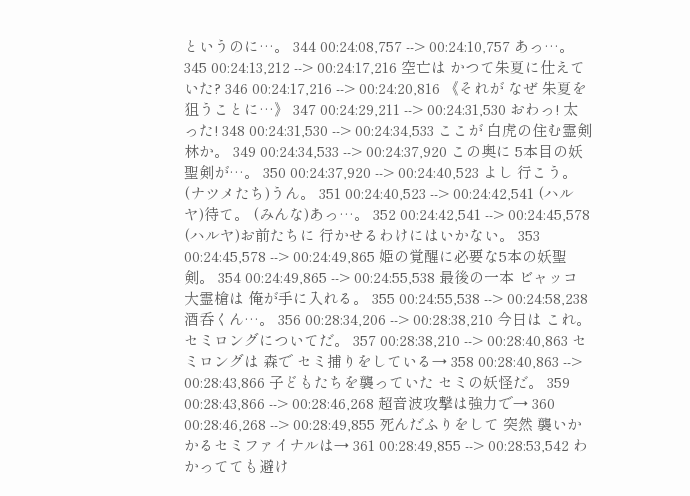というのに…。 344 00:24:08,757 --> 00:24:10,757 あっ…。 345 00:24:13,212 --> 00:24:17,216 空亡は かつて朱夏に仕えていた? 346 00:24:17,216 --> 00:24:20,816 《それが なぜ 朱夏を狙うことに…》 347 00:24:29,211 --> 00:24:31,530 おわっ! 太った! 348 00:24:31,530 --> 00:24:34,533 ここが 白虎の住む霊剣林か。 349 00:24:34,533 --> 00:24:37,920 この奥に 5本目の妖聖剣が…。 350 00:24:37,920 --> 00:24:40,523 よし 行こう。 (ナツメたち)うん。 351 00:24:40,523 --> 00:24:42,541 (ハルヤ)待て。 (みんな)あっ…。 352 00:24:42,541 --> 00:24:45,578 (ハルヤ)お前たちに 行かせるわけにはいかない。 353 00:24:45,578 --> 00:24:49,865 姫の覚醒に必要な5本の妖聖剣。 354 00:24:49,865 --> 00:24:55,538 最後の一本 ビャッコ大霊槍は 俺が手に入れる。 355 00:24:55,538 --> 00:24:58,238 酒呑くん…。 356 00:28:34,206 --> 00:28:38,210 今日は これ。 セミロングについてだ。 357 00:28:38,210 --> 00:28:40,863 セミロングは 森で セミ捕りをしている→ 358 00:28:40,863 --> 00:28:43,866 子どもたちを襲っていた セミの妖怪だ。 359 00:28:43,866 --> 00:28:46,268 超音波攻撃は強力で→ 360 00:28:46,268 --> 00:28:49,855 死んだふりをして 突然 襲いかかるセミファイナルは→ 361 00:28:49,855 --> 00:28:53,542 わかってても避け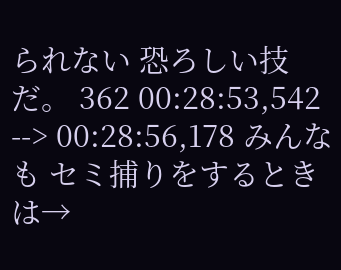られない 恐ろしい技だ。 362 00:28:53,542 --> 00:28:56,178 みんなも セミ捕りをするときは→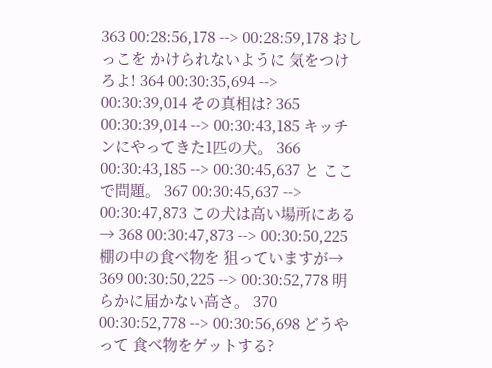363 00:28:56,178 --> 00:28:59,178 おしっこを かけられないように 気をつけろよ! 364 00:30:35,694 --> 00:30:39,014 その真相は? 365 00:30:39,014 --> 00:30:43,185 キッチンにやってきた1匹の犬。 366 00:30:43,185 --> 00:30:45,637 と ここで問題。 367 00:30:45,637 --> 00:30:47,873 この犬は高い場所にある→ 368 00:30:47,873 --> 00:30:50,225 棚の中の食べ物を 狙っていますが→ 369 00:30:50,225 --> 00:30:52,778 明らかに届かない高さ。 370 00:30:52,778 --> 00:30:56,698 どうやって 食べ物をゲットする?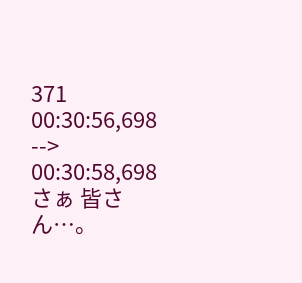371 00:30:56,698 --> 00:30:58,698 さぁ 皆さん…。